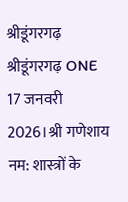श्रीडूंगरगढ़ श्रीडूंगरगढ़ ONE 17 जनवरी 2026।श्री गणेशाय नम: शास्त्रों के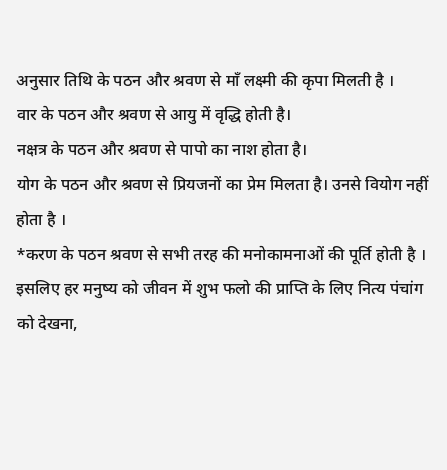अनुसार तिथि के पठन और श्रवण से माँ लक्ष्मी की कृपा मिलती है ।
वार के पठन और श्रवण से आयु में वृद्धि होती है।
नक्षत्र के पठन और श्रवण से पापो का नाश होता है।
योग के पठन और श्रवण से प्रियजनों का प्रेम मिलता है। उनसे वियोग नहीं होता है ।
*करण के पठन श्रवण से सभी तरह की मनोकामनाओं की पूर्ति होती है ।
इसलिए हर मनुष्य को जीवन में शुभ फलो की प्राप्ति के लिए नित्य पंचांग को देखना,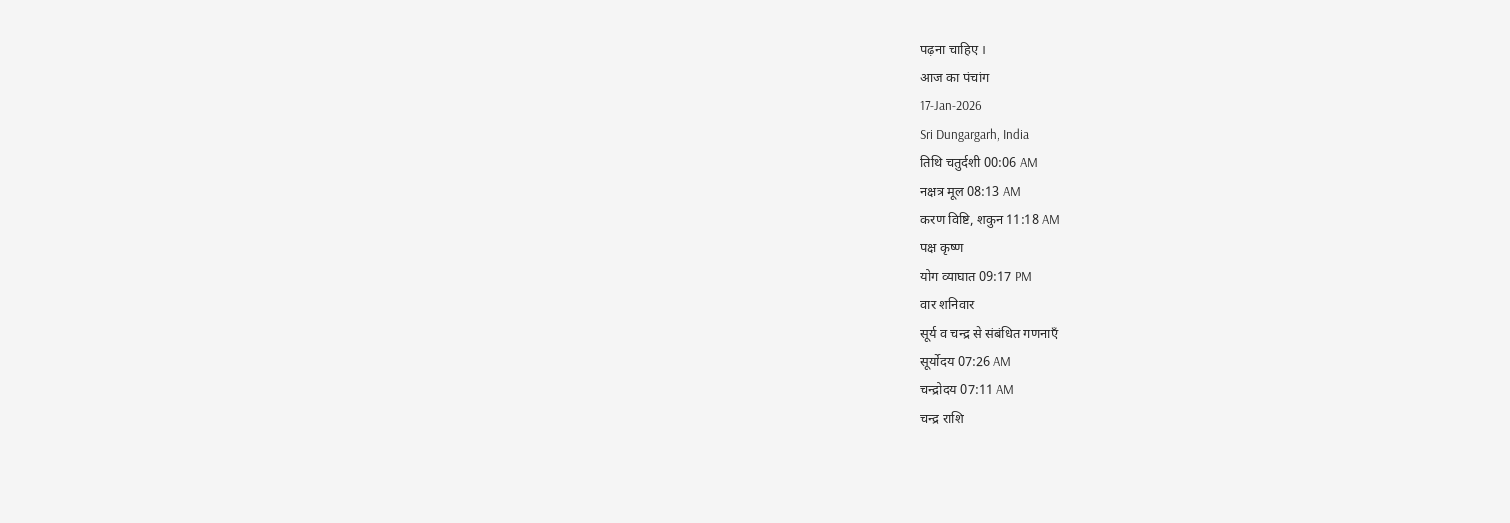पढ़ना चाहिए ।
आज का पंचांग
17-Jan-2026
Sri Dungargarh, India
तिथि चतुर्दशी 00:06 AM
नक्षत्र मूल 08:13 AM
करण विष्टि, शकुन 11:18 AM
पक्ष कृष्ण
योग व्याघात 09:17 PM
वार शनिवार
सूर्य व चन्द्र से संबंधित गणनाएँ
सूर्योदय 07:26 AM
चन्द्रोदय 07:11 AM
चन्द्र राशि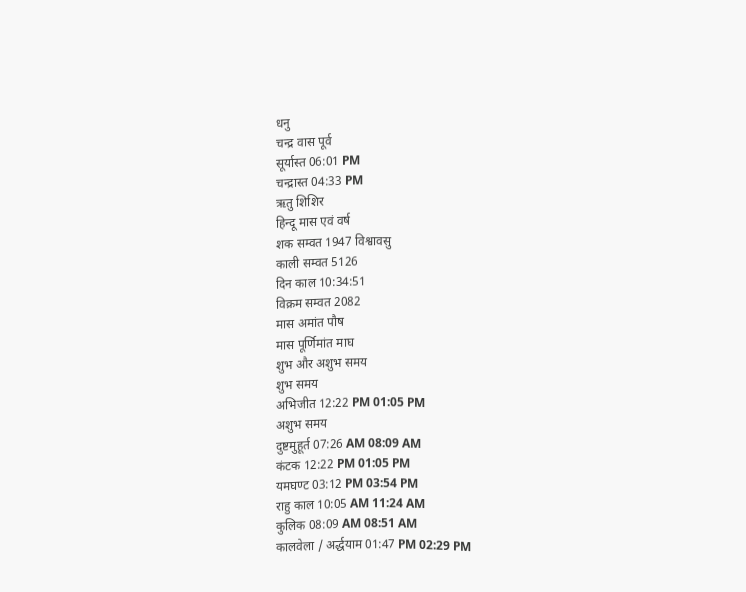धनु
चन्द्र वास पूर्व
सूर्यास्त 06:01 PM
चन्द्रास्त 04:33 PM
ऋतु शिशिर
हिन्दू मास एवं वर्ष
शक सम्वत 1947 विश्वावसु
काली सम्वत 5126
दिन काल 10:34:51
विक्रम सम्वत 2082
मास अमांत पौष
मास पूर्णिमांत माघ
शुभ और अशुभ समय
शुभ समय
अभिजीत 12:22 PM 01:05 PM
अशुभ समय
दुष्टमुहूर्त 07:26 AM 08:09 AM
कंटक 12:22 PM 01:05 PM
यमघण्ट 03:12 PM 03:54 PM
राहु काल 10:05 AM 11:24 AM
कुलिक 08:09 AM 08:51 AM
कालवेला / अर्द्धयाम 01:47 PM 02:29 PM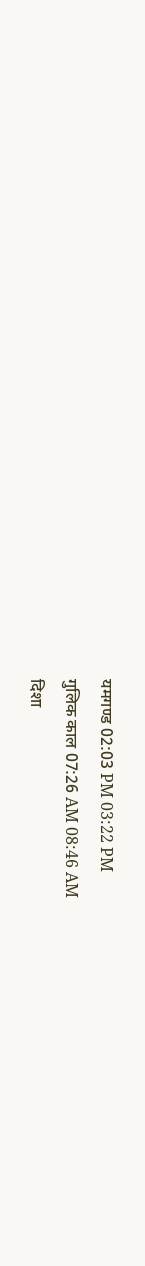यमगण्ड 02:03 PM 03:22 PM
गुलिक काल 07:26 AM 08:46 AM
दिशा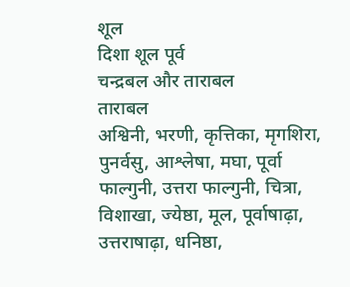शूल
दिशा शूल पूर्व
चन्द्रबल और ताराबल
ताराबल
अश्विनी, भरणी, कृत्तिका, मृगशिरा, पुनर्वसु, आश्लेषा, मघा, पूर्वा फाल्गुनी, उत्तरा फाल्गुनी, चित्रा, विशाखा, ज्येष्ठा, मूल, पूर्वाषाढ़ा, उत्तराषाढ़ा, धनिष्ठा,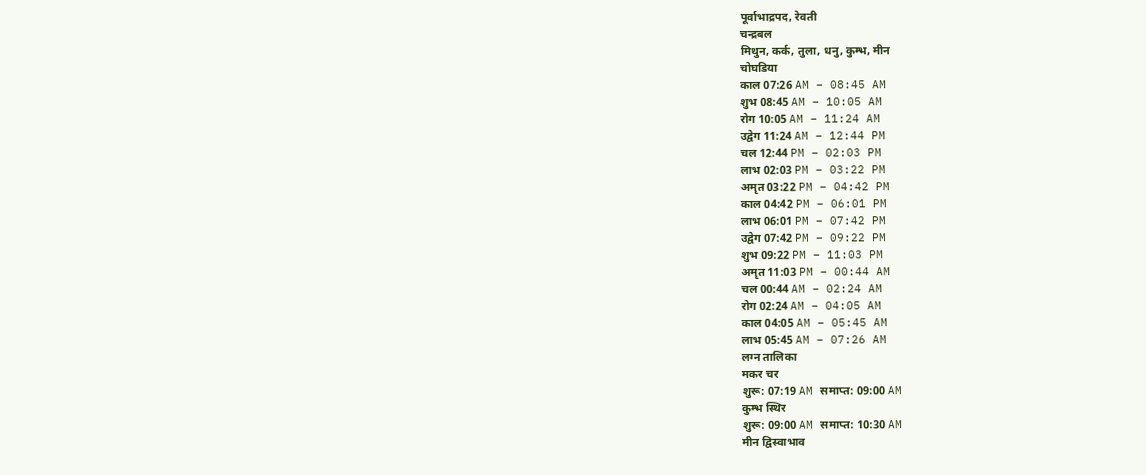पूर्वाभाद्रपद, रेवती
चन्द्रबल
मिथुन, कर्क, तुला, धनु, कुम्भ, मीन
चोघडिया
काल 07:26 AM – 08:45 AM
शुभ 08:45 AM – 10:05 AM
रोग 10:05 AM – 11:24 AM
उद्वेग 11:24 AM – 12:44 PM
चल 12:44 PM – 02:03 PM
लाभ 02:03 PM – 03:22 PM
अमृत 03:22 PM – 04:42 PM
काल 04:42 PM – 06:01 PM
लाभ 06:01 PM – 07:42 PM
उद्वेग 07:42 PM – 09:22 PM
शुभ 09:22 PM – 11:03 PM
अमृत 11:03 PM – 00:44 AM
चल 00:44 AM – 02:24 AM
रोग 02:24 AM – 04:05 AM
काल 04:05 AM – 05:45 AM
लाभ 05:45 AM – 07:26 AM
लग्न तालिका
मकर चर
शुरू: 07:19 AM समाप्त: 09:00 AM
कुम्भ स्थिर
शुरू: 09:00 AM समाप्त: 10:30 AM
मीन द्विस्वाभाव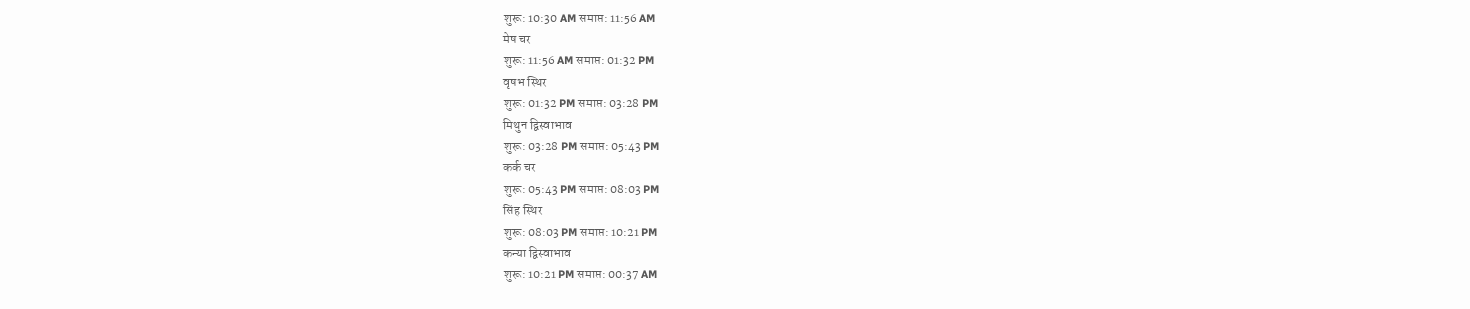शुरू: 10:30 AM समाप्त: 11:56 AM
मेष चर
शुरू: 11:56 AM समाप्त: 01:32 PM
वृषभ स्थिर
शुरू: 01:32 PM समाप्त: 03:28 PM
मिथुन द्विस्वाभाव
शुरू: 03:28 PM समाप्त: 05:43 PM
कर्क चर
शुरू: 05:43 PM समाप्त: 08:03 PM
सिंह स्थिर
शुरू: 08:03 PM समाप्त: 10:21 PM
कन्या द्विस्वाभाव
शुरू: 10:21 PM समाप्त: 00:37 AM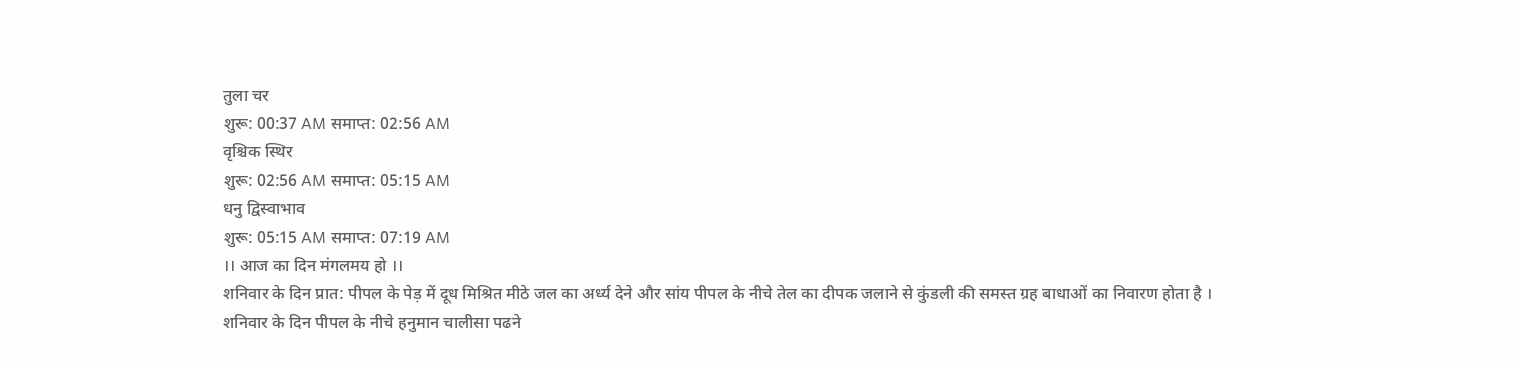तुला चर
शुरू: 00:37 AM समाप्त: 02:56 AM
वृश्चिक स्थिर
शुरू: 02:56 AM समाप्त: 05:15 AM
धनु द्विस्वाभाव
शुरू: 05:15 AM समाप्त: 07:19 AM
।। आज का दिन मंगलमय हो ।।
शनिवार के दिन प्रात: पीपल के पेड़ में दूध मिश्रित मीठे जल का अर्ध्य देने और सांय पीपल के नीचे तेल का दीपक जलाने से कुंडली की समस्त ग्रह बाधाओं का निवारण होता है ।
शनिवार के दिन पीपल के नीचे हनुमान चालीसा पढने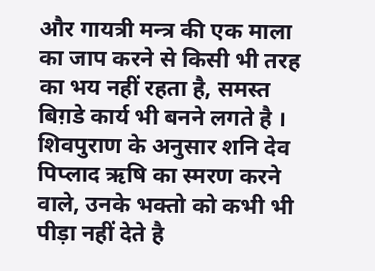और गायत्री मन्त्र की एक माला का जाप करने से किसी भी तरह का भय नहीं रहता है, समस्त बिग़डे कार्य भी बनने लगते है ।
शिवपुराण के अनुसार शनि देव पिप्लाद ऋषि का स्मरण करने वाले, उनके भक्तो को कभी भी पीड़ा नहीं देते है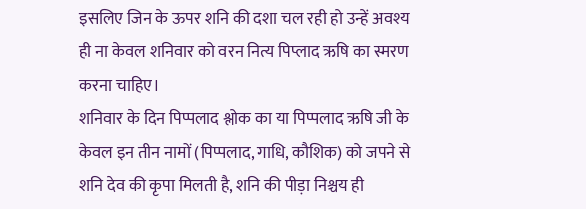इसलिए जिन के ऊपर शनि की दशा चल रही हो उन्हें अवश्य ही ना केवल शनिवार को वरन नित्य पिप्लाद ऋषि का स्मरण करना चाहिए।
शनिवार के दिन पिप्पलाद श्लोक का या पिप्पलाद ऋषि जी के केवल इन तीन नामों (पिप्पलाद, गाधि, कौशिक) को जपने से शनि देव की कृपा मिलती है, शनि की पीड़ा निश्चय ही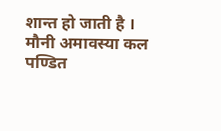शान्त हो जाती है ।
मौनी अमावस्या कल
पण्डित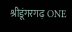श्रीडूंगरगढ़ ONE